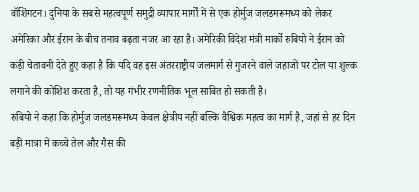वॉशिंगटन। दुनिया के सबसे महत्वपूर्ण समुद्री व्यापार मार्गों में से एक होर्मुज जलडमरूमध्य को लेकर अमेरिका और ईरान के बीच तनाव बढ़ता नजर आ रहा है। अमेरिकी विदेश मंत्री मार्को रुबियो ने ईरान को कड़ी चेतावनी देते हुए कहा है कि यदि वह इस अंतरराष्ट्रीय जलमार्ग से गुजरने वाले जहाजों पर टोल या शुल्क लगाने की कोशिश करता है, तो यह गंभीर रणनीतिक भूल साबित हो सकती है।
रुबियो ने कहा कि होर्मुज जलडमरूमध्य केवल क्षेत्रीय नहीं बल्कि वैश्विक महत्व का मार्ग है, जहां से हर दिन बड़ी मात्रा में कच्चे तेल और गैस की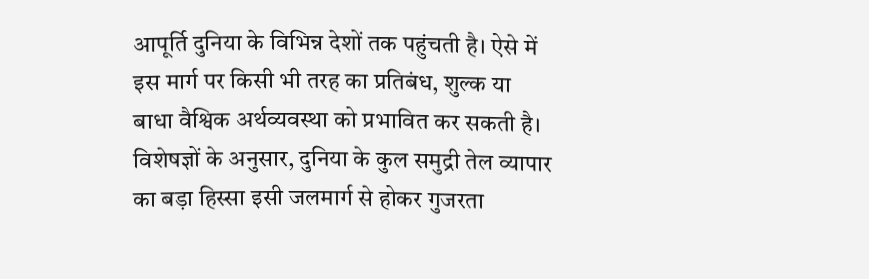आपूर्ति दुनिया के विभिन्न देशों तक पहुंचती है। ऐसे में इस मार्ग पर किसी भी तरह का प्रतिबंध, शुल्क या बाधा वैश्विक अर्थव्यवस्था को प्रभावित कर सकती है। विशेषज्ञों के अनुसार, दुनिया के कुल समुद्री तेल व्यापार का बड़ा हिस्सा इसी जलमार्ग से होकर गुजरता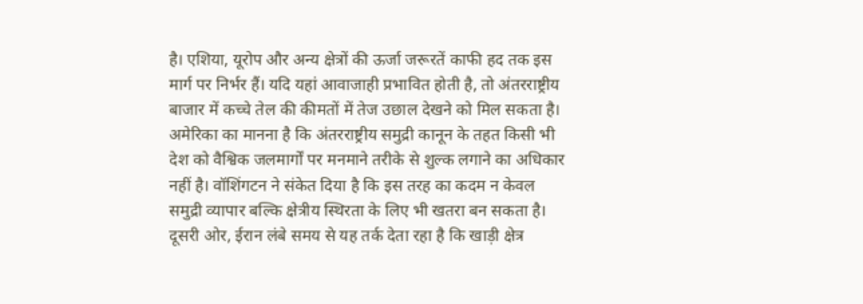है। एशिया, यूरोप और अन्य क्षेत्रों की ऊर्जा जरूरतें काफी हद तक इस मार्ग पर निर्भर हैं। यदि यहां आवाजाही प्रभावित होती है, तो अंतरराष्ट्रीय बाजार में कच्चे तेल की कीमतों में तेज उछाल देखने को मिल सकता है।
अमेरिका का मानना है कि अंतरराष्ट्रीय समुद्री कानून के तहत किसी भी देश को वैश्विक जलमार्गों पर मनमाने तरीके से शुल्क लगाने का अधिकार नहीं है। वॉशिंगटन ने संकेत दिया है कि इस तरह का कदम न केवल समुद्री व्यापार बल्कि क्षेत्रीय स्थिरता के लिए भी खतरा बन सकता है। दूसरी ओर, ईरान लंबे समय से यह तर्क देता रहा है कि खाड़ी क्षेत्र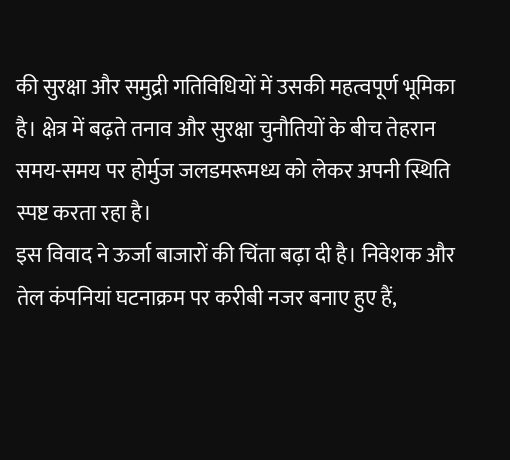की सुरक्षा और समुद्री गतिविधियों में उसकी महत्वपूर्ण भूमिका है। क्षेत्र में बढ़ते तनाव और सुरक्षा चुनौतियों के बीच तेहरान समय-समय पर होर्मुज जलडमरूमध्य को लेकर अपनी स्थिति स्पष्ट करता रहा है।
इस विवाद ने ऊर्जा बाजारों की चिंता बढ़ा दी है। निवेशक और तेल कंपनियां घटनाक्रम पर करीबी नजर बनाए हुए हैं,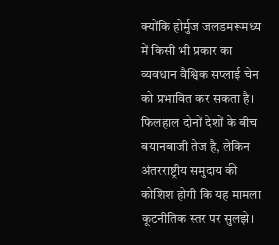क्योंकि होर्मुज जलडमरूमध्य में किसी भी प्रकार का व्यवधान वैश्विक सप्लाई चेन को प्रभावित कर सकता है।
फिलहाल दोनों देशों के बीच बयानबाजी तेज है, लेकिन अंतरराष्ट्रीय समुदाय की कोशिश होगी कि यह मामला कूटनीतिक स्तर पर सुलझे।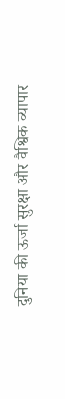दुनिया की ऊर्जा सुरक्षा और वैश्विक व्यापार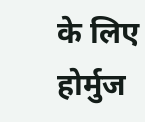के लिए होर्मुज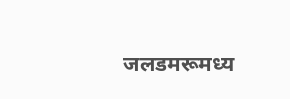जलडमरूमध्य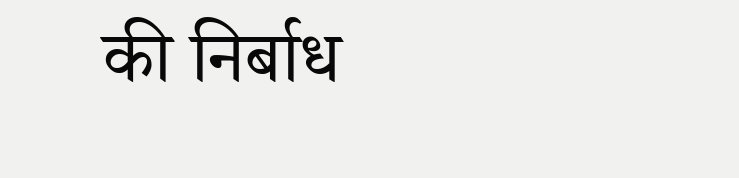की निर्बाध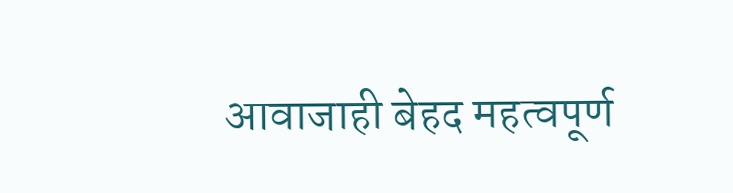आवाजाही बेहद महत्वपूर्ण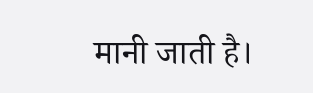मानी जाती है।